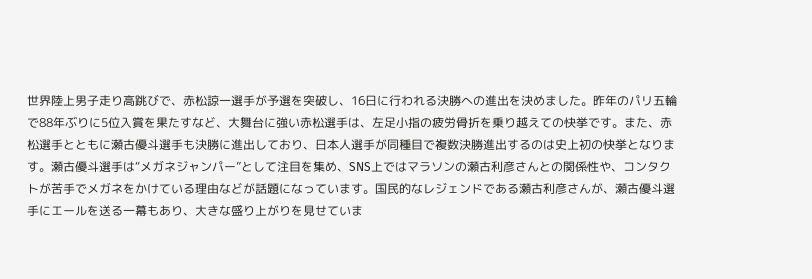世界陸上男子走り高跳びで、赤松諒一選手が予選を突破し、16日に行われる決勝への進出を決めました。昨年のパリ五輪で88年ぶりに5位入賞を果たすなど、大舞台に強い赤松選手は、左足小指の疲労骨折を乗り越えての快挙です。また、赤松選手とともに瀬古優斗選手も決勝に進出しており、日本人選手が同種目で複数決勝進出するのは史上初の快挙となります。瀬古優斗選手は“メガネジャンパー”として注目を集め、SNS上ではマラソンの瀬古利彦さんとの関係性や、コンタクトが苦手でメガネをかけている理由などが話題になっています。国民的なレジェンドである瀬古利彦さんが、瀬古優斗選手にエールを送る一幕もあり、大きな盛り上がりを見せていま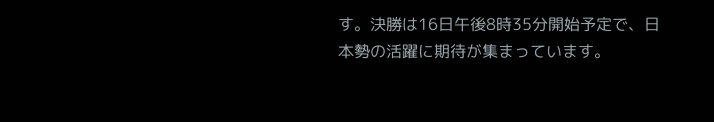す。決勝は16日午後8時35分開始予定で、日本勢の活躍に期待が集まっています。